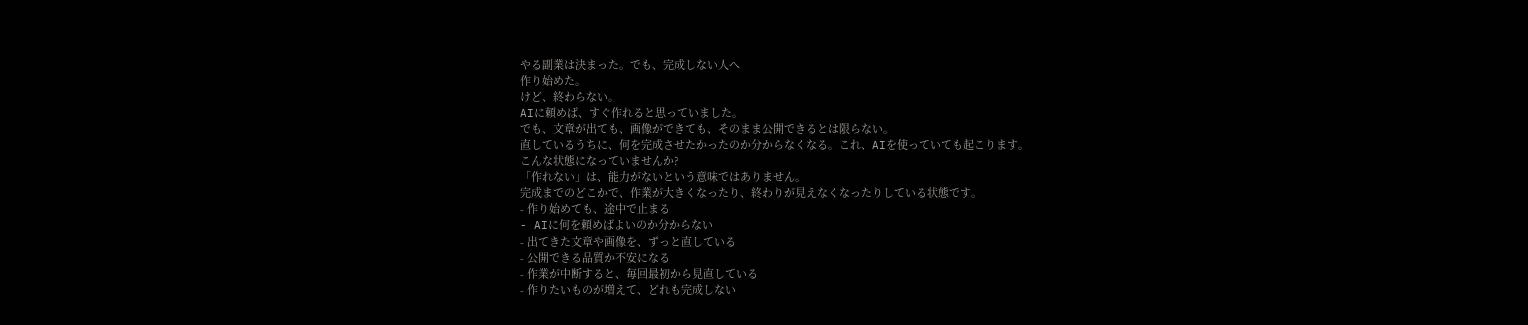やる副業は決まった。でも、完成しない人へ
作り始めた。
けど、終わらない。
AIに頼めば、すぐ作れると思っていました。
でも、文章が出ても、画像ができても、そのまま公開できるとは限らない。
直しているうちに、何を完成させたかったのか分からなくなる。これ、AIを使っていても起こります。
こんな状態になっていませんか?
「作れない」は、能力がないという意味ではありません。
完成までのどこかで、作業が大きくなったり、終わりが見えなくなったりしている状態です。
- 作り始めても、途中で止まる
- AIに何を頼めばよいのか分からない
- 出てきた文章や画像を、ずっと直している
- 公開できる品質か不安になる
- 作業が中断すると、毎回最初から見直している
- 作りたいものが増えて、どれも完成しない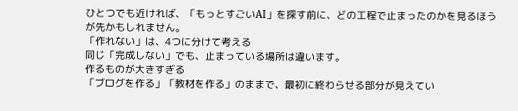ひとつでも近ければ、「もっとすごいAI」を探す前に、どの工程で止まったのかを見るほうが先かもしれません。
「作れない」は、4つに分けて考える
同じ「完成しない」でも、止まっている場所は違います。
作るものが大きすぎる
「ブログを作る」「教材を作る」のままで、最初に終わらせる部分が見えてい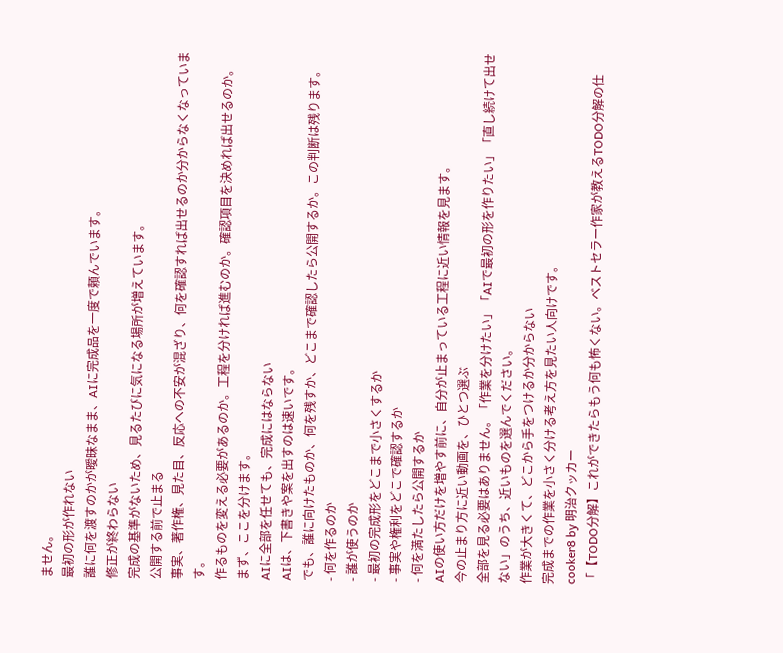ません。
最初の形が作れない
誰に何を渡すのかが曖昧なまま、AIに完成品を一度で頼んでいます。
修正が終わらない
完成の基準がないため、見るたびに気になる場所が増えています。
公開する前で止まる
事実、著作権、見た目、反応への不安が混ざり、何を確認すれば出せるのか分からなくなっています。
作るものを変える必要があるのか。工程を分ければ進むのか。確認項目を決めれば出せるのか。
まず、ここを分けます。
AIに全部を任せても、完成にはならない
AIは、下書きや案を出すのは速いです。
でも、誰に向けたものか、何を残すか、どこまで確認したら公開するか。この判断は残ります。
- 何を作るのか
- 誰が使うのか
- 最初の完成形をどこまで小さくするか
- 事実や権利をどこで確認するか
- 何を満たしたら公開するか
AIの使い方だけを増やす前に、自分が止まっている工程に近い情報を見ます。
今の止まり方に近い動画を、ひとつ選ぶ
全部を見る必要はありません。「作業を分けたい」「AIで最初の形を作りたい」「直し続けて出せない」のうち、近いものを選んでください。
作業が大きくて、どこから手をつけるか分からない
完成までの作業を小さく分ける考え方を見たい人向けです。
cooker8 by 明治クッカー
「【TODO分解】これができたらもう何も怖くない。ベストセラー作家が教えるTODO分解の仕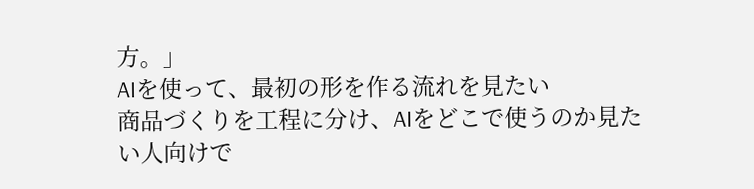方。」
AIを使って、最初の形を作る流れを見たい
商品づくりを工程に分け、AIをどこで使うのか見たい人向けで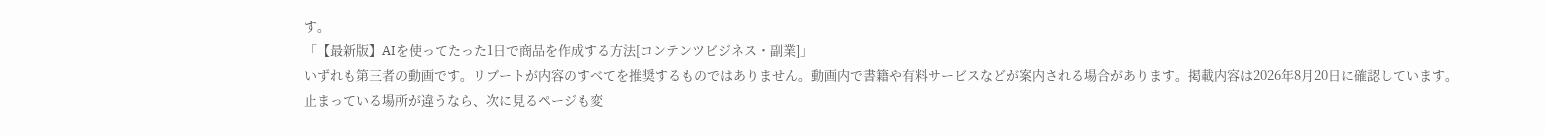す。
「【最新版】AIを使ってたった1日で商品を作成する方法[コンテンツビジネス・副業]」
いずれも第三者の動画です。リブートが内容のすべてを推奨するものではありません。動画内で書籍や有料サービスなどが案内される場合があります。掲載内容は2026年8月20日に確認しています。
止まっている場所が違うなら、次に見るページも変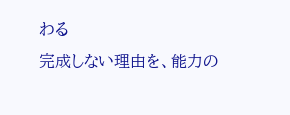わる
完成しない理由を、能力の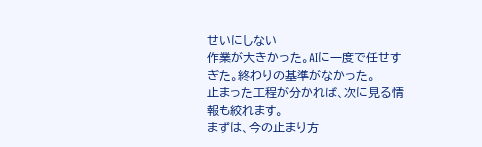せいにしない
作業が大きかった。AIに一度で任せすぎた。終わりの基準がなかった。
止まった工程が分かれば、次に見る情報も絞れます。
まずは、今の止まり方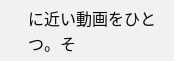に近い動画をひとつ。そ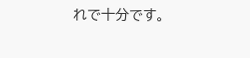れで十分です。